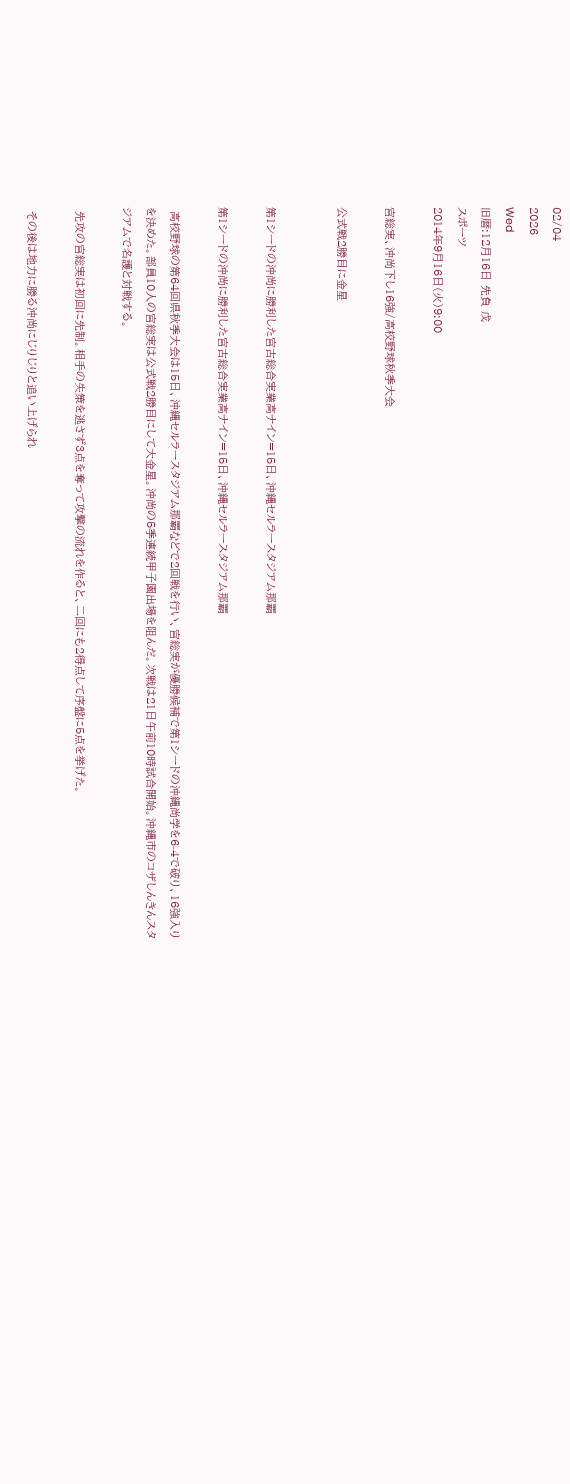02/04
2026
Wed
旧暦:12月16日 先負 戊
スポーツ
2014年9月16日(火)9:00

宮総実、沖尚下し16強/高校野球秋季大会

公式戦2勝目に金星


第1シードの沖尚に勝利した宮古総合実業高ナイン=15日、沖縄セルラースタジアム那覇

第1シードの沖尚に勝利した宮古総合実業高ナイン=15日、沖縄セルラースタジアム那覇

 高校野球の第64回県秋季大会は15日、沖縄セルラースタジアム那覇などで2回戦を行い、宮総実が優勝候補で第1シードの沖縄尚学を6-4で破り、16強入りを決めた。部員10人の宮総実は公式戦2勝目にして大金星。沖尚の5季連続甲子園出場を阻んだ。次戦は21日午前10時試合開始。沖縄市のコザしんきんスタジアムで名護と対戦する。

 先攻の宮総実は初回に先制。相手の失策を逃さず3点を奪って攻撃の流れを作ると、二回にも2得点して序盤に5点を挙げた。

 その後は地力に勝る沖尚にじりじりと追い上げられ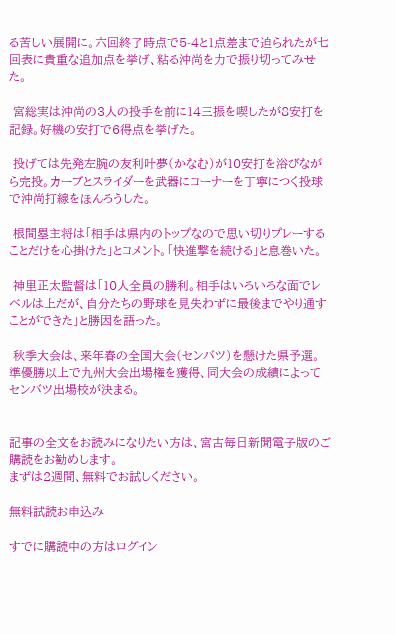る苦しい展開に。六回終了時点で5-4と1点差まで迫られたが七回表に貴重な追加点を挙げ、粘る沖尚を力で振り切ってみせた。

 宮総実は沖尚の3人の投手を前に14三振を喫したが8安打を記録。好機の安打で6得点を挙げた。

 投げては先発左腕の友利叶夢(かなむ)が10安打を浴びながら完投。カーブとスライダーを武器にコーナーを丁寧につく投球で沖尚打線をほんろうした。

 根間塁主将は「相手は県内のトップなので思い切りプレーすることだけを心掛けた」とコメント。「快進撃を続ける」と息巻いた。

 神里正太監督は「10人全員の勝利。相手はいろいろな面でレベルは上だが、自分たちの野球を見失わずに最後までやり通すことができた」と勝因を語った。

 秋季大会は、来年春の全国大会(センバツ)を懸けた県予選。準優勝以上で九州大会出場権を獲得、同大会の成績によってセンバツ出場校が決まる。


記事の全文をお読みになりたい方は、宮古毎日新聞電子版のご購読をお勧めします。
まずは2週間、無料でお試しください。

無料試読お申込み

すでに購読中の方はログイン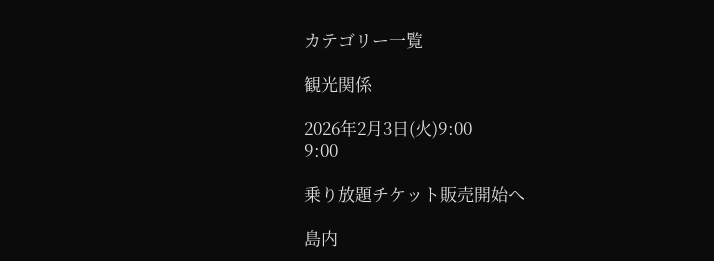カテゴリー一覧

観光関係

2026年2月3日(火)9:00
9:00

乗り放題チケット販売開始へ

島内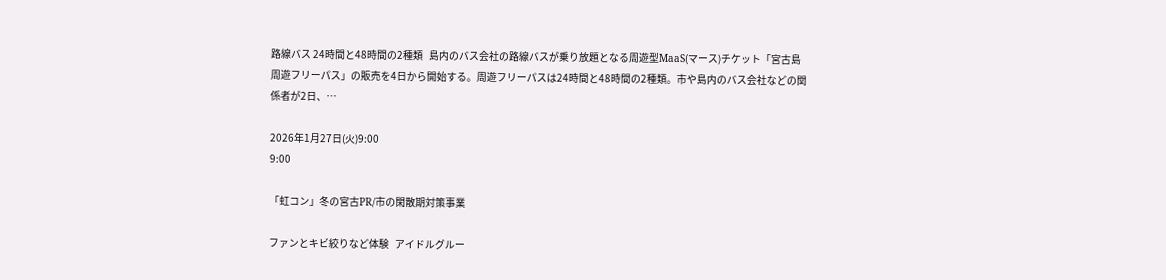路線バス 24時間と48時間の2種類   島内のバス会社の路線バスが乗り放題となる周遊型MaaS(マース)チケット「宮古島周遊フリーパス」の販売を4日から開始する。周遊フリーパスは24時間と48時間の2種類。市や島内のバス会社などの関係者が2日、…

2026年1月27日(火)9:00
9:00

「虹コン」冬の宮古PR/市の閑散期対策事業

ファンとキビ絞りなど体験   アイドルグルー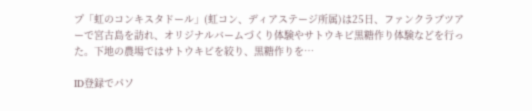プ「虹のコンキスタドール」(虹コン、ディアステージ所属)は25日、ファンクラブツアーで宮古島を訪れ、オリジナルバームづくり体験やサトウキビ黒糖作り体験などを行った。下地の農場ではサトウキビを絞り、黒糖作りを…

ID登録でパソ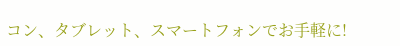コン、タブレット、スマートフォンでお手軽に!